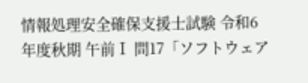情報処理安全確保支援士試験 令和6年度秋期 午前Ⅰ 問17「ソフトウェア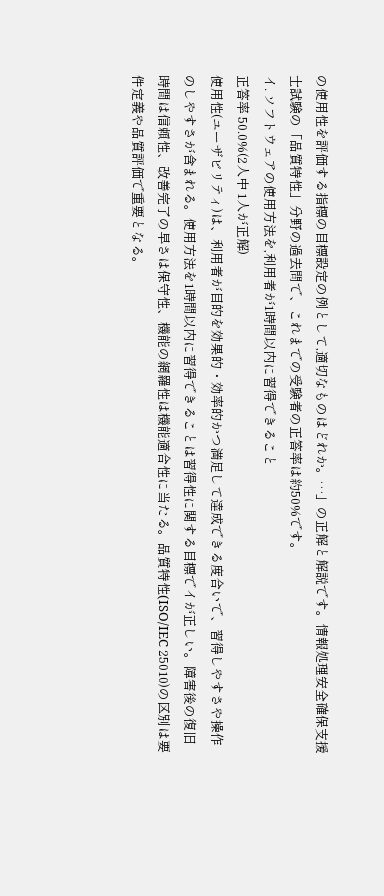の使用性を評価する指標の目標設定の例として,適切なものはどれか。…」の正解と解説です。情報処理安全確保支援士試験の「品質特性」分野の過去問で、これまでの受験者の正答率は約50%です。
イ. ソフトウェアの使用方法を,利用者が1時間以内に習得できること
正答率 50.0%(2人中 1人が正解)
使用性(ユーザビリティ)は、利用者が目的を効果的・効率的かつ満足して達成できる度合いで、習得しやすさや操作のしやすさが含まれる。使用方法を1時間以内に習得できることは習得性に関する目標でイが正しい。障害後の復旧時間は信頼性、改善完了の早さは保守性、機能の網羅性は機能適合性に当たる。品質特性(ISO/IEC 25010)の区別は要件定義や品質評価で重要となる。